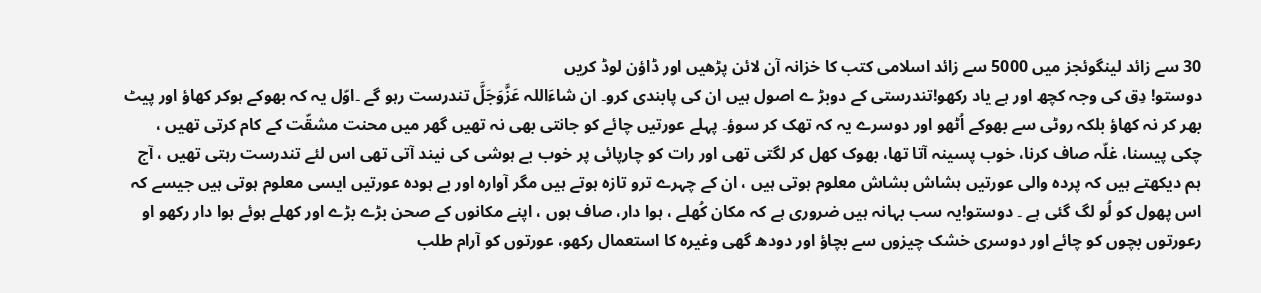30 سے زائد لینگوئجز میں 5000 سے زائد اسلامی کتب کا خزانہ آن لائن پڑھیں اور ڈاؤن لوڈ کریں
دوستو! دِق کی وجہ کچھ اور ہے یاد رکھو!تندرستی کے دوبڑ ے اصول ہیں ان کی پابندی کرو۔ ان شاءَاللہ عَزَّوَجَلَّ تندرست رہو گے ۔اوّل یہ کہ بھوکے ہوکر کھاؤ اور پیٹ بھر کر نہ کھاؤ بلکہ روٹی سے بھوکے اُٹھو اور دوسرے یہ کہ تھک کر سوؤ۔ پہلے عورتیں چائے کو جانتی بھی نہ تھیں گھر میں محنت مشقّت کے کام کرتی تھیں ، چکی پیسنا، غلّہ صاف کرنا، خوب پسینہ آتا تھا، بھوک کھل کر لگتی تھی اور رات کو چارپائی پر خوب بے ہوشی کی نیند آتی تھی اس لئے تندرست رہتی تھیں ، آج ہم دیکھتے ہیں کہ پردہ والی عورتیں ہشاش بشاش معلوم ہوتی ہیں ، ان کے چہرے ترو تازہ ہوتے ہیں مگر آوارہ اور بے ہودہ عورتیں ایسی معلوم ہوتی ہیں جیسے کہ اس پھول کو لُو لگ گئی ہے ۔ دوستو!یہ سب بہانہ ہیں ضروری ہے کہ مکان کُھلے ، ہوا دار، صاف ہوں ، اپنے مکانوں کے صحن بڑے بڑے اور کھلے ہوئے ہوا دار رکھو او رعورتوں بچوں کو چائے اور دوسری خشک چیزوں سے بچاؤ اور دودھ گھی وغیرہ کا استعمال رکھو، عورتوں کو آرام طلب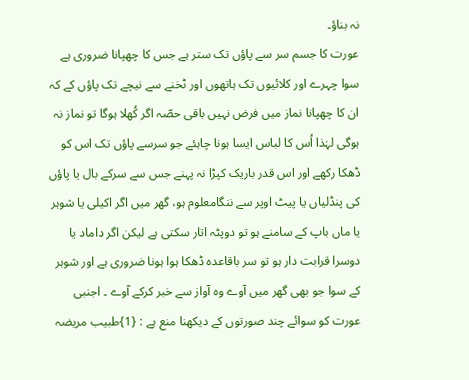نہ بناؤ۔
عورت کا جسم سر سے پاؤں تک ستر ہے جس کا چھپانا ضروری ہے سوا چہرے اور کلائیوں تک ہاتھوں اور ٹخنے سے نیچے تک پاؤں کے کہ ان کا چھپانا نماز میں فرض نہیں باقی حصّہ اگر کُھلا ہوگا تو نماز نہ ہوگی لہٰذا اُس کا لباس ایسا ہونا چاہئے جو سرسے پاؤں تک اس کو ڈھکا رکھے اور اس قدر باریک کپڑا نہ پہنے جس سے سرکے بال یا پاؤں کی پنڈلیاں یا پیٹ اوپر سے ننگامعلوم ہو، گھر میں اگر اکیلی یا شوہر یا ماں باپ کے سامنے ہو تو دوپٹہ اتار سکتی ہے لیکن اگر داماد یا دوسرا قرابت دار ہو تو سر باقاعدہ ڈھکا ہوا ہونا ضروری ہے اور شوہر کے سوا جو بھی گھر میں آوے وہ آواز سے خبر کرکے آوے ۔ اجنبی عورت کو سوائے چند صورتوں کے دیکھنا منع ہے : {1}طبیب مریضہ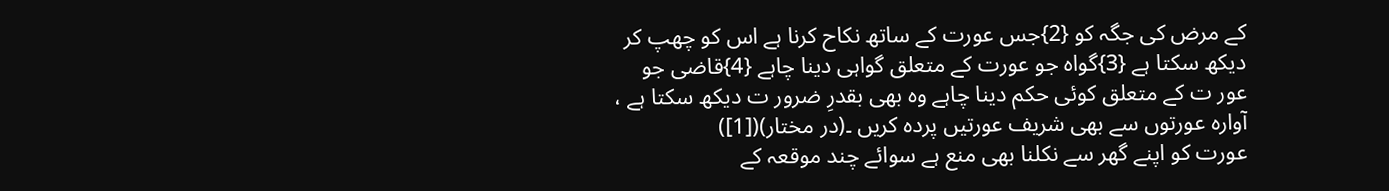کے مرض کی جگہ کو {2}جس عورت کے ساتھ نکاح کرنا ہے اس کو چھپ کر دیکھ سکتا ہے {3}گواہ جو عورت کے متعلق گواہی دینا چاہے {4}قاضی جو عور ت کے متعلق کوئی حکم دینا چاہے وہ بھی بقدرِ ضرور ت دیکھ سکتا ہے ، آوارہ عورتوں سے بھی شریف عورتیں پردہ کریں ۔(در مختار)([1])
عورت کو اپنے گھر سے نکلنا بھی منع ہے سوائے چند موقعہ کے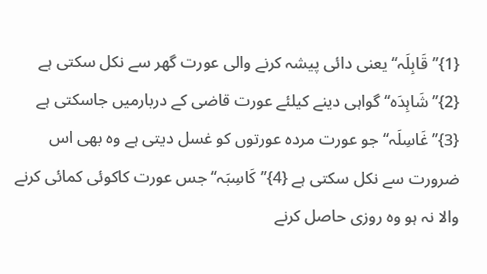{1}’’قَابِلَہ‘‘ یعنی دائی پیشہ کرنے والی عورت گھر سے نکل سکتی ہے {2}’’شَاہِدَہ‘‘ گواہی دینے کیلئے عورت قاضی کے دربارمیں جاسکتی ہے {3}’’غَاسِلَہ‘‘ جو عورت مردہ عورتوں کو غسل دیتی ہے وہ بھی اس ضرورت سے نکل سکتی ہے {4}’’کَاسِبَہ‘‘ جس عورت کاکوئی کمائی کرنے والا نہ ہو وہ روزی حاصل کرنے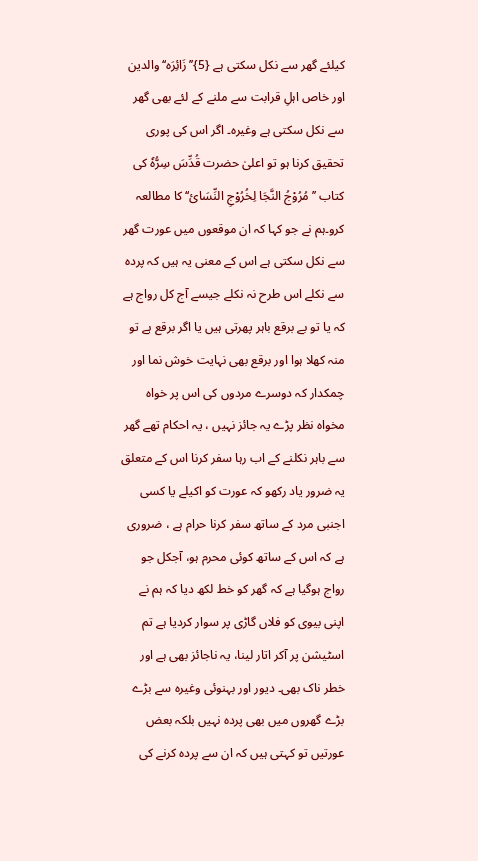کیلئے گھر سے نکل سکتی ہے {5}’’زَائِرَہ‘‘ والدین اور خاص اہلِ قرابت سے ملنے کے لئے بھی گھر سے نکل سکتی ہے وغیرہ۔ اگر اس کی پوری تحقیق کرنا ہو تو اعلیٰ حضرت قُدِّسَ سِرُّہٗ کی کتاب ’’مُرُوْجُ النَّجَا لِخُرُوْجِ النِّسَائ‘‘ کا مطالعہ کرو۔ہم نے جو کہا کہ ان موقعوں میں عورت گھر سے نکل سکتی ہے اس کے معنی یہ ہیں کہ پردہ سے نکلے اس طرح نہ نکلے جیسے آج کل رواج ہے کہ یا تو بے برقع باہر پھرتی ہیں یا اگر برقع ہے تو منہ کھلا ہوا اور برقع بھی نہایت خوش نما اور چمکدار کہ دوسرے مردوں کی اس پر خواہ مخواہ نظر پڑے یہ جائز نہیں ، یہ احکام تھے گھر سے باہر نکلنے کے اب رہا سفر کرنا اس کے متعلق یہ ضرور یاد رکھو کہ عورت کو اکیلے یا کسی اجنبی مرد کے ساتھ سفر کرنا حرام ہے ، ضروری ہے کہ اس کے ساتھ کوئی محرم ہو، آجکل جو رواج ہوگیا ہے کہ گھر کو خط لکھ دیا کہ ہم نے اپنی بیوی کو فلاں گاڑی پر سوار کردیا ہے تم اسٹیشن پر آکر اتار لینا، یہ ناجائز بھی ہے اور خطر ناک بھی۔ دیور اور بہنوئی وغیرہ سے بڑے بڑے گھروں میں بھی پردہ نہیں بلکہ بعض عورتیں تو کہتی ہیں کہ ان سے پردہ کرنے کی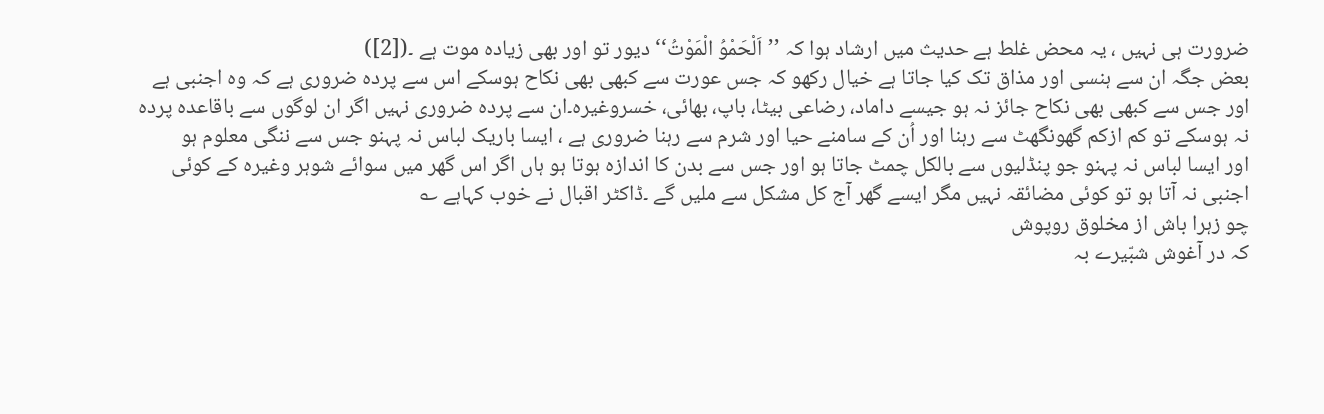ضرورت ہی نہیں ، یہ محض غلط ہے حدیث میں ارشاد ہوا کہ ’’اَلْحَمْوُ الْمَوْتُ‘‘ دیور تو اور بھی زیادہ موت ہے ۔([2])
بعض جگہ ان سے ہنسی اور مذاق تک کیا جاتا ہے خیال رکھو کہ جس عورت سے کبھی بھی نکاح ہوسکے اس سے پردہ ضروری ہے کہ وہ اجنبی ہے اور جس سے کبھی بھی نکاح جائز نہ ہو جیسے داماد، رضاعی بیٹا، باپ، بھائی، خسروغیرہ۔ان سے پردہ ضروری نہیں اگر ان لوگوں سے باقاعدہ پردہ نہ ہوسکے تو کم ازکم گھونگھٹ سے رہنا اور اُن کے سامنے حیا اور شرم سے رہنا ضروری ہے ، ایسا باریک لباس نہ پہنو جس سے ننگی معلوم ہو
اور ایسا لباس نہ پہنو جو پنڈلیوں سے بالکل چمٹ جاتا ہو اور جس سے بدن کا اندازہ ہوتا ہو ہاں اگر اس گھر میں سوائے شوہر وغیرہ کے کوئی اجنبی نہ آتا ہو تو کوئی مضائقہ نہیں مگر ایسے گھر آج کل مشکل سے ملیں گے ۔ڈاکٹر اقبال نے خوب کہاہے ؎
چو زہرا باش از مخلوق روپوش
کہ در آغوش شبّیرے بہ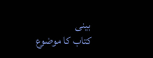بینی
کتاب کا موضوع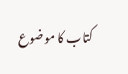کتاب کا موضوع